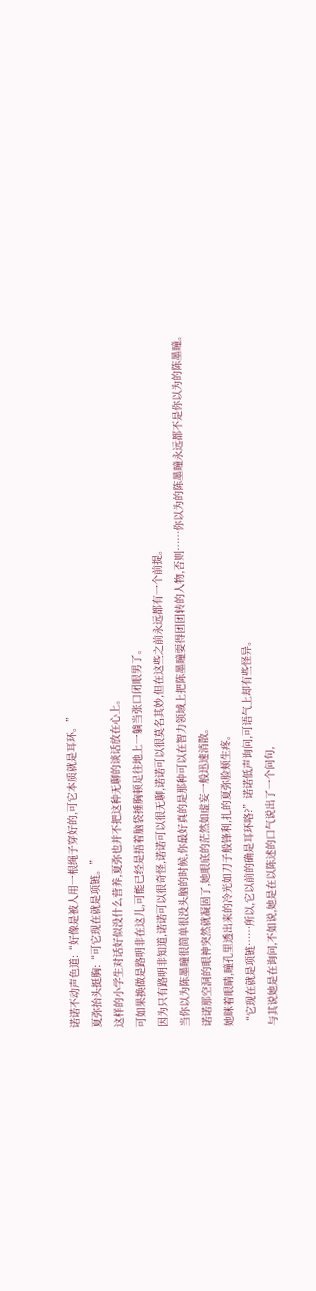诺诺不动声色道:“好像是被人用一根绳子穿好的,可它本质就是耳环。”
夏弥抬头挺胸:“可它现在就是项链。”
这样的小学生对话好似没什么营养,夏弥也并不把这种无聊的谈话放在心上。
可如果换做是路明非在这儿,可能已经是捂着脑袋捶胸顿足往地上一躺当张口闭眼男了。
因为只有路明非知道,诺诺可以很奇怪,诺诺可以很无聊,诺诺可以很莫名其妙,但在这些之前永远都有一个前提。
当你以为陈墨瞳很简单很没头脑的时候,你最好真的是那种可以在智力领域上把陈墨瞳耍得团团转的人物,否则……你以为的陈墨瞳永远都不是你以为的陈墨瞳。
诺诺那空洞的眼神突然就凝固了,她眼底的茫然如虚妄一般迅速消散。
她眯着眼睛,瞳孔里透出来的冷光如刀子般锋利,扎的夏弥脸颊生疼。
“它现在就是项链……所以,它以前的确是耳环咯?”诺诺低声询问,可语气上却有些怪异。
与其说她是在询问,不如说,她是在以陈述的口气说出了一个问句,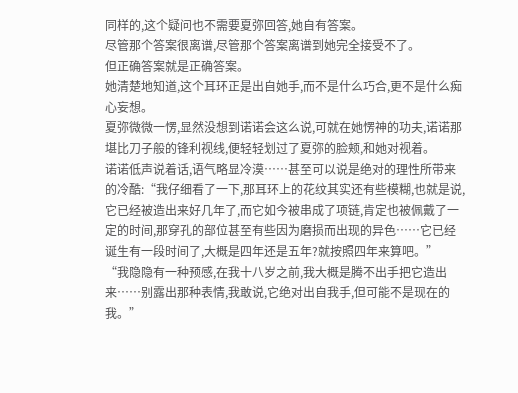同样的,这个疑问也不需要夏弥回答,她自有答案。
尽管那个答案很离谱,尽管那个答案离谱到她完全接受不了。
但正确答案就是正确答案。
她清楚地知道,这个耳环正是出自她手,而不是什么巧合,更不是什么痴心妄想。
夏弥微微一愣,显然没想到诺诺会这么说,可就在她愣神的功夫,诺诺那堪比刀子般的锋利视线,便轻轻划过了夏弥的脸颊,和她对视着。
诺诺低声说着话,语气略显冷漠……甚至可以说是绝对的理性所带来的冷酷:“我仔细看了一下,那耳环上的花纹其实还有些模糊,也就是说,它已经被造出来好几年了,而它如今被串成了项链,肯定也被佩戴了一定的时间,那穿孔的部位甚至有些因为磨损而出现的异色……它已经诞生有一段时间了,大概是四年还是五年?就按照四年来算吧。”
“我隐隐有一种预感,在我十八岁之前,我大概是腾不出手把它造出来……别露出那种表情,我敢说,它绝对出自我手,但可能不是现在的我。”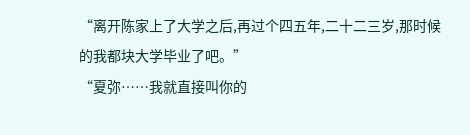“离开陈家上了大学之后,再过个四五年,二十二三岁,那时候的我都块大学毕业了吧。”
“夏弥……我就直接叫你的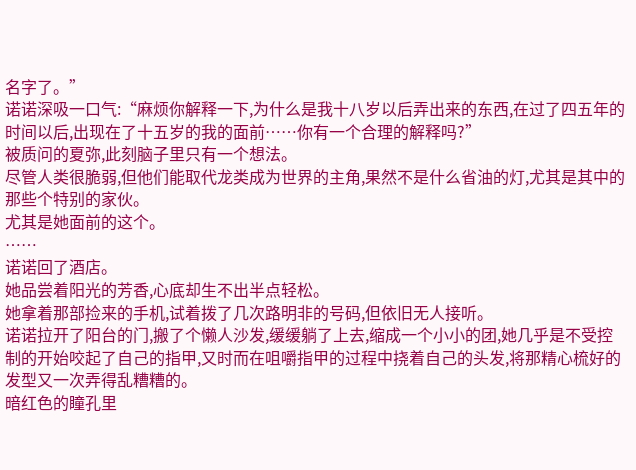名字了。”
诺诺深吸一口气:“麻烦你解释一下,为什么是我十八岁以后弄出来的东西,在过了四五年的时间以后,出现在了十五岁的我的面前……你有一个合理的解释吗?”
被质问的夏弥,此刻脑子里只有一个想法。
尽管人类很脆弱,但他们能取代龙类成为世界的主角,果然不是什么省油的灯,尤其是其中的那些个特别的家伙。
尤其是她面前的这个。
……
诺诺回了酒店。
她品尝着阳光的芳香,心底却生不出半点轻松。
她拿着那部捡来的手机,试着拨了几次路明非的号码,但依旧无人接听。
诺诺拉开了阳台的门,搬了个懒人沙发,缓缓躺了上去,缩成一个小小的团,她几乎是不受控制的开始咬起了自己的指甲,又时而在咀嚼指甲的过程中挠着自己的头发,将那精心梳好的发型又一次弄得乱糟糟的。
暗红色的瞳孔里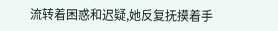流转着困惑和迟疑,她反复抚摸着手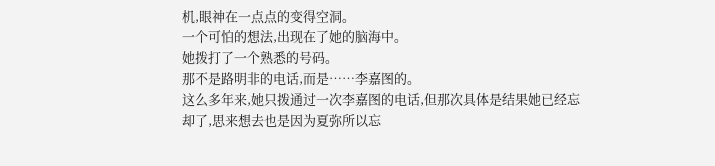机,眼神在一点点的变得空洞。
一个可怕的想法,出现在了她的脑海中。
她拨打了一个熟悉的号码。
那不是路明非的电话,而是……李嘉图的。
这么多年来,她只拨通过一次李嘉图的电话,但那次具体是结果她已经忘却了,思来想去也是因为夏弥所以忘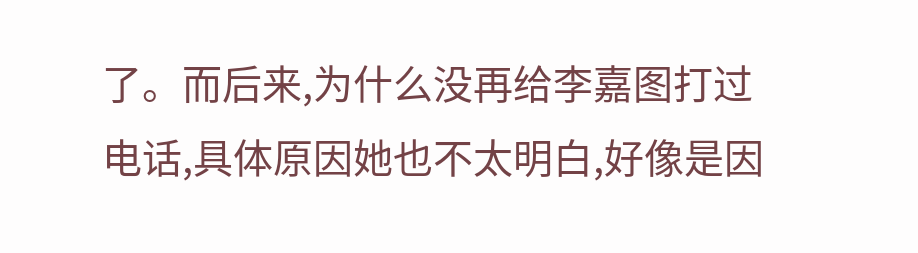了。而后来,为什么没再给李嘉图打过电话,具体原因她也不太明白,好像是因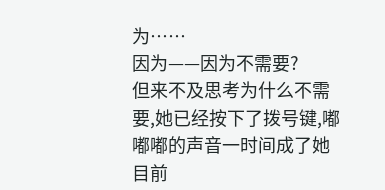为……
因为——因为不需要?
但来不及思考为什么不需要,她已经按下了拨号键,嘟嘟嘟的声音一时间成了她目前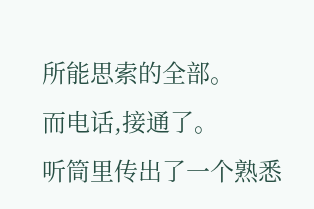所能思索的全部。
而电话,接通了。
听筒里传出了一个熟悉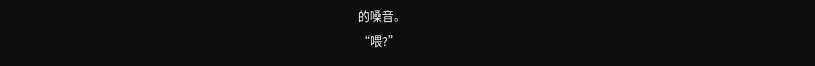的嗓音。
“喂?”